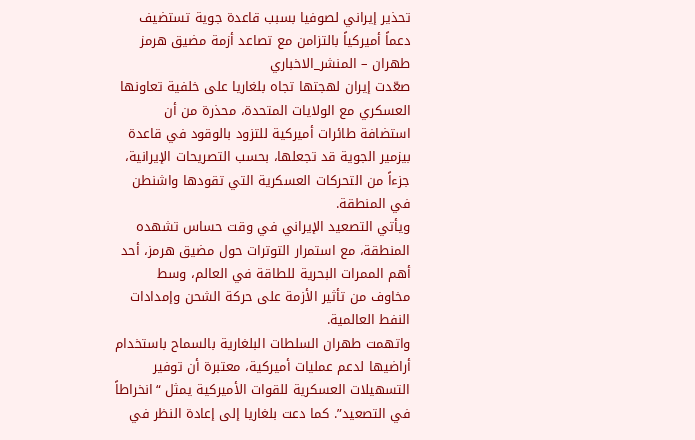تحذير إيراني لصوفيا بسبب قاعدة جوية تستضيف دعماً أميركياً بالتزامن مع تصاعد أزمة مضيق هرمز
طهران – المنشر_الاخباري
صعّدت إيران لهجتها تجاه بلغاريا على خلفية تعاونها العسكري مع الولايات المتحدة، محذرة من أن استضافة طائرات أميركية للتزود بالوقود في قاعدة بيزمير الجوية قد تجعلها، بحسب التصريحات الإيرانية، جزءاً من التحركات العسكرية التي تقودها واشنطن في المنطقة.
ويأتي التصعيد الإيراني في وقت حساس تشهده المنطقة، مع استمرار التوترات حول مضيق هرمز، أحد أهم الممرات البحرية للطاقة في العالم، وسط مخاوف من تأثير الأزمة على حركة الشحن وإمدادات النفط العالمية.
واتهمت طهران السلطات البلغارية بالسماح باستخدام أراضيها لدعم عمليات أميركية، معتبرة أن توفير التسهيلات العسكرية للقوات الأميركية يمثل “انخراطاً في التصعيد”. كما دعت بلغاريا إلى إعادة النظر في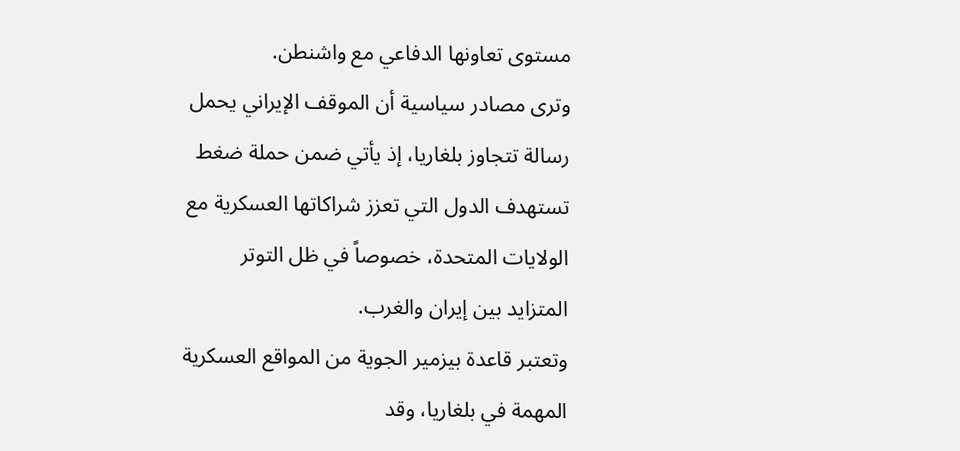مستوى تعاونها الدفاعي مع واشنطن.
وترى مصادر سياسية أن الموقف الإيراني يحمل رسالة تتجاوز بلغاريا، إذ يأتي ضمن حملة ضغط تستهدف الدول التي تعزز شراكاتها العسكرية مع الولايات المتحدة، خصوصاً في ظل التوتر المتزايد بين إيران والغرب.
وتعتبر قاعدة بيزمير الجوية من المواقع العسكرية المهمة في بلغاريا، وقد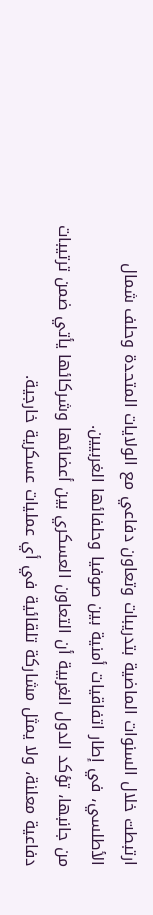ارتبطت خلال السنوات الماضية بتدريبات وتعاون دفاعي مع الولايات المتحدة وحلف شمال الأطلسي، في إطار اتفاقيات أمنية بين صوفيا وحلفائها الغربيين.
من جانبها، تؤكد الدول الغربية أن التعاون العسكري بين أعضائها وشركائها يأتي ضمن ترتيبات دفاعية معلنة، ولا يمثل مشاركة تلقائية في أي عمليات عسكرية خارجية.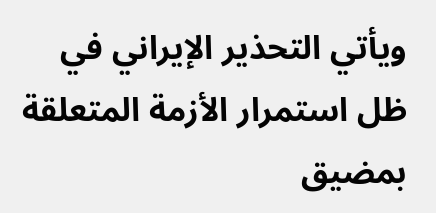ويأتي التحذير الإيراني في ظل استمرار الأزمة المتعلقة بمضيق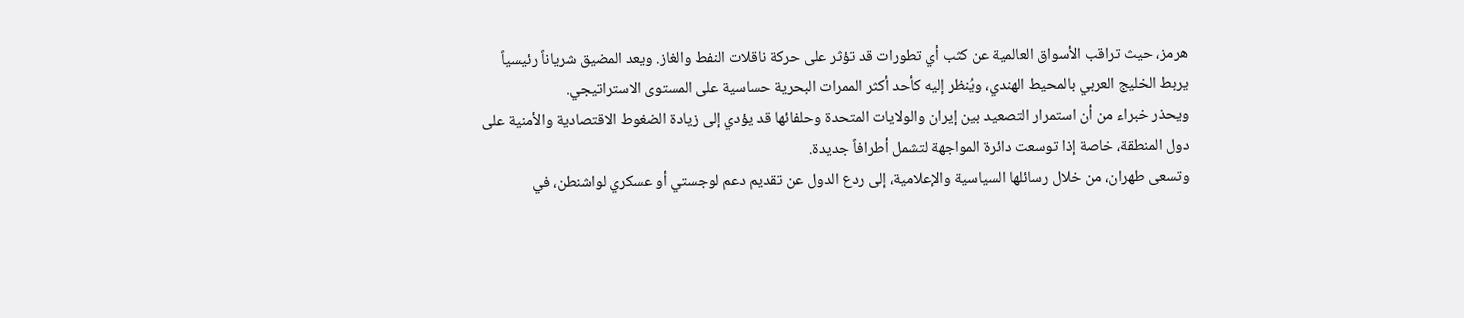هرمز، حيث تراقب الأسواق العالمية عن كثب أي تطورات قد تؤثر على حركة ناقلات النفط والغاز. ويعد المضيق شرياناً رئيسياً يربط الخليج العربي بالمحيط الهندي، ويُنظر إليه كأحد أكثر الممرات البحرية حساسية على المستوى الاستراتيجي.
ويحذر خبراء من أن استمرار التصعيد بين إيران والولايات المتحدة وحلفائها قد يؤدي إلى زيادة الضغوط الاقتصادية والأمنية على دول المنطقة، خاصة إذا توسعت دائرة المواجهة لتشمل أطرافاً جديدة.
وتسعى طهران، من خلال رسائلها السياسية والإعلامية، إلى ردع الدول عن تقديم دعم لوجستي أو عسكري لواشنطن، في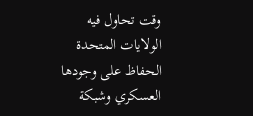وقت تحاول فيه الولايات المتحدة الحفاظ على وجودها العسكري وشبكة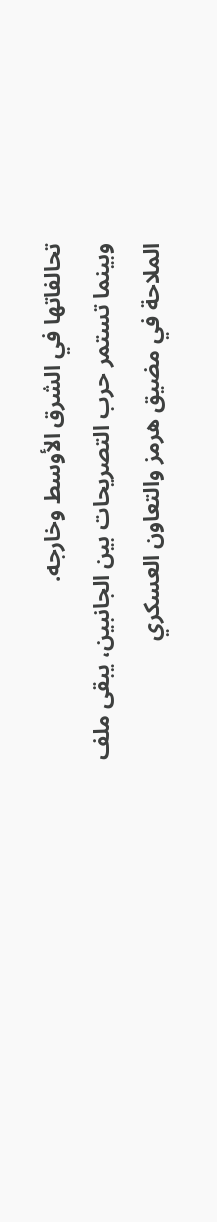تحالفاتها في الشرق الأوسط وخارجه.
وبينما تستمر حرب التصريحات بين الجانبين، يبقى ملف الملاحة في مضيق هرمز والتعاون العسكري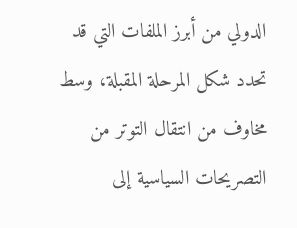الدولي من أبرز الملفات التي قد تحدد شكل المرحلة المقبلة، وسط مخاوف من انتقال التوتر من التصريحات السياسية إلى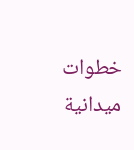خطوات ميدانية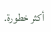أكثر خطورة.